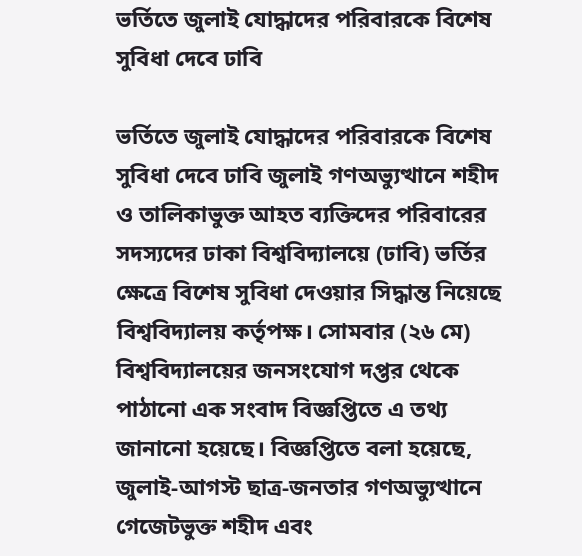ভর্তিতে জুলাই যোদ্ধাদের পরিবারকে বিশেষ সুবিধা দেবে ঢাবি

ভর্তিতে জুলাই যোদ্ধাদের পরিবারকে বিশেষ সুবিধা দেবে ঢাবি জুলাই গণঅভ্যুত্থানে শহীদ ও তালিকাভুক্ত আহত ব্যক্তিদের পরিবারের সদস্যদের ঢাকা বিশ্ববিদ্যালয়ে (ঢাবি) ভর্তির ক্ষেত্রে বিশেষ সুবিধা দেওয়ার সিদ্ধান্ত নিয়েছে বিশ্ববিদ্যালয় কর্তৃপক্ষ। সোমবার (২৬ মে) বিশ্ববিদ্যালয়ের জনসংযোগ দপ্তর থেকে পাঠানো এক সংবাদ বিজ্ঞপ্তিতে এ তথ্য জানানো হয়েছে। বিজ্ঞপ্তিতে বলা হয়েছে, জুলাই-আগস্ট ছাত্র-জনতার গণঅভ্যুত্থানে গেজেটভুক্ত শহীদ এবং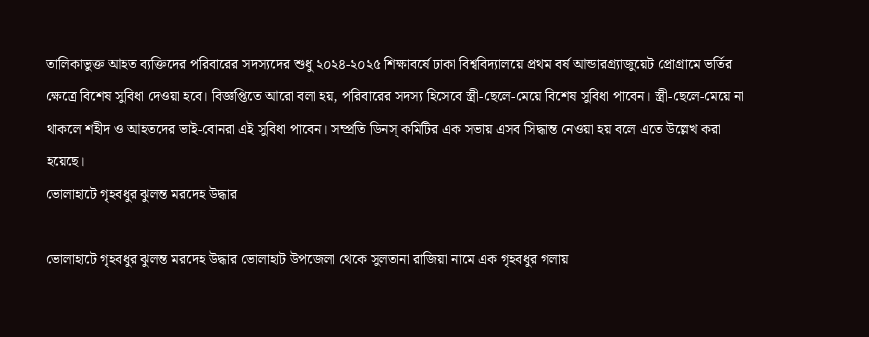তালিকাভুক্ত আহত ব্যক্তিদের পরিবারের সদস্যদের শুধু ২০২৪-২০২৫ শিক্ষাবর্ষে ঢাকা বিশ্ববিদ্যালয়ে প্রথম বর্ষ আন্ডারগ্র্যাজুয়েট প্রোগ্রামে ভর্তির ক্ষেত্রে বিশেষ সুবিধা দেওয়া হবে। বিজ্ঞপ্তিতে আরো বলা হয়, পরিবারের সদস্য হিসেবে স্ত্রী-ছেলে-মেয়ে বিশেষ সুবিধা পাবেন। স্ত্রী-ছেলে-মেয়ে না থাকলে শহীদ ও আহতদের ভাই-বোনরা এই সুবিধা পাবেন। সম্প্রতি ডিনস্ কমিটির এক সভায় এসব সিদ্ধান্ত নেওয়া হয় বলে এতে উল্লেখ করা হয়েছে।
ভোলাহাটে গৃহবধুর ঝুলন্ত মরদেহ উদ্ধার

ভোলাহাটে গৃহবধুর ঝুলন্ত মরদেহ উদ্ধার ভোলাহাট উপজেলা থেকে সুলতানা রাজিয়া নামে এক গৃহবধুর গলায়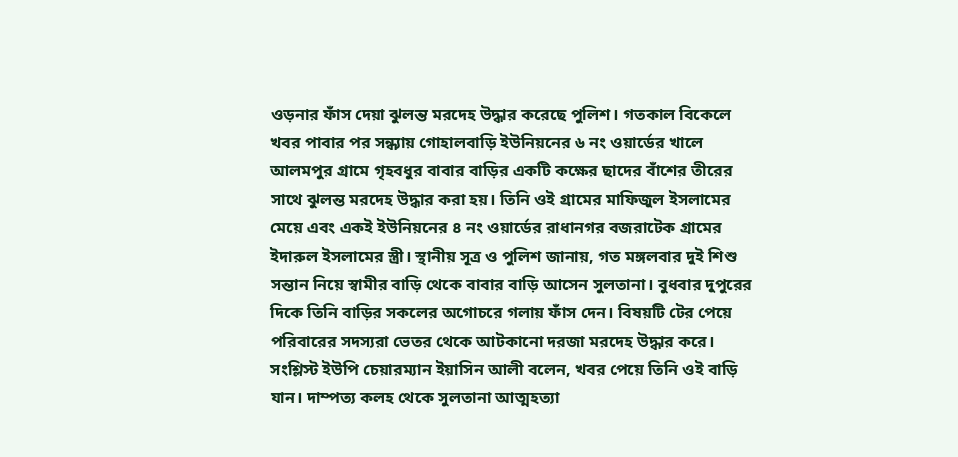ওড়নার ফাঁস দেয়া ঝুলন্ত মরদেহ উদ্ধার করেছে পুলিশ। গতকাল বিকেলে খবর পাবার পর সন্ধ্যায় গোহালবাড়ি ইউনিয়নের ৬ নং ওয়ার্ডের খালে আলমপুর গ্রামে গৃহবধুর বাবার বাড়ির একটি কক্ষের ছাদের বাঁশের তীরের সাথে ঝুলন্ত মরদেহ উদ্ধার করা হয়। তিনি ওই গ্রামের মাফিজুল ইসলামের মেয়ে এবং একই ইউনিয়নের ৪ নং ওয়ার্ডের রাধানগর বজরাটেক গ্রামের ইদারুল ইসলামের স্ত্রী। স্থানীয় সূত্র ও পুলিশ জানায়, গত মঙ্গলবার দুই শিশু সন্তান নিয়ে স্বামীর বাড়ি থেকে বাবার বাড়ি আসেন সুলতানা। বুধবার দুপুরের দিকে তিনি বাড়ির সকলের অগোচরে গলায় ফাঁস দেন। বিষয়টি টের পেয়ে পরিবারের সদস্যরা ভেতর থেকে আটকানো দরজা মরদেহ উদ্ধার করে। সংশ্লিস্ট ইউপি চেয়ারম্যান ইয়াসিন আলী বলেন, খবর পেয়ে তিনি ওই বাড়ি যান। দাম্পত্য কলহ থেকে সুলতানা আত্মহত্যা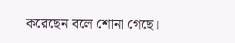করেছেন বলে শোনা গেছে।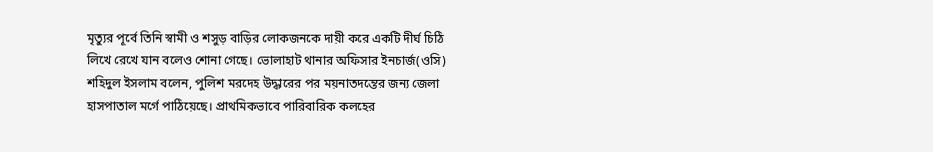মৃত্যুর পূর্বে তিনি স্বামী ও শসুড় বাড়ির লোকজনকে দায়ী করে একটি দীর্ঘ চিঠি লিখে রেখে যান বলেও শোনা গেছে। ভোলাহাট থানার অফিসার ইনচার্জ(ওসি) শহিদুল ইসলাম বলেন, পুলিশ মরদেহ উদ্ধারের পর ময়নাতদন্তের জন্য জেলা হাসপাতাল মর্গে পাঠিয়েছে। প্রাথমিকভাবে পারিবারিক কলহের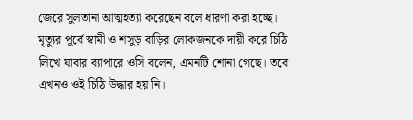জেরে সুলতানা আত্মহত্যা করেছেন বলে ধারণা করা হচ্ছে। মৃত্যুর পূর্বে স্বামী ও শসুড় বাড়ির লোকজনকে দায়ী করে চিঠি লিখে যাবার ব্যাপারে ওসি বলেন, এমনটি শোনা গেছে। তবে এখনও ওই চিঠি উদ্ধার হয় নি।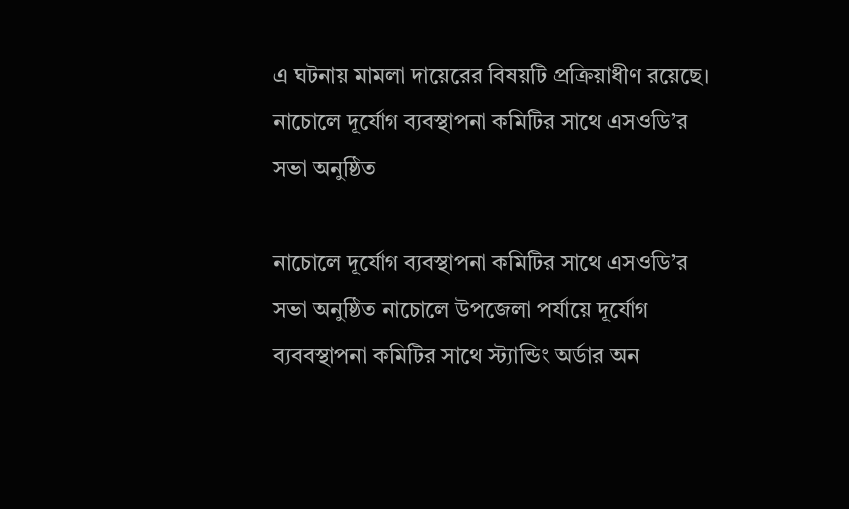এ ঘটনায় মামলা দায়েরের বিষয়টি প্রক্রিয়াধীণ রয়েছে।
নাচোলে দূর্যোগ ব্যবস্থাপনা কমিটির সাথে এসওডি’র সভা অনুষ্ঠিত

নাচোলে দূর্যোগ ব্যবস্থাপনা কমিটির সাথে এসওডি’র সভা অনুষ্ঠিত নাচোলে উপজেলা পর্যায়ে দূর্যোগ ব্যববস্থাপনা কমিটির সাথে স্ট্যান্ডিং অর্ডার অন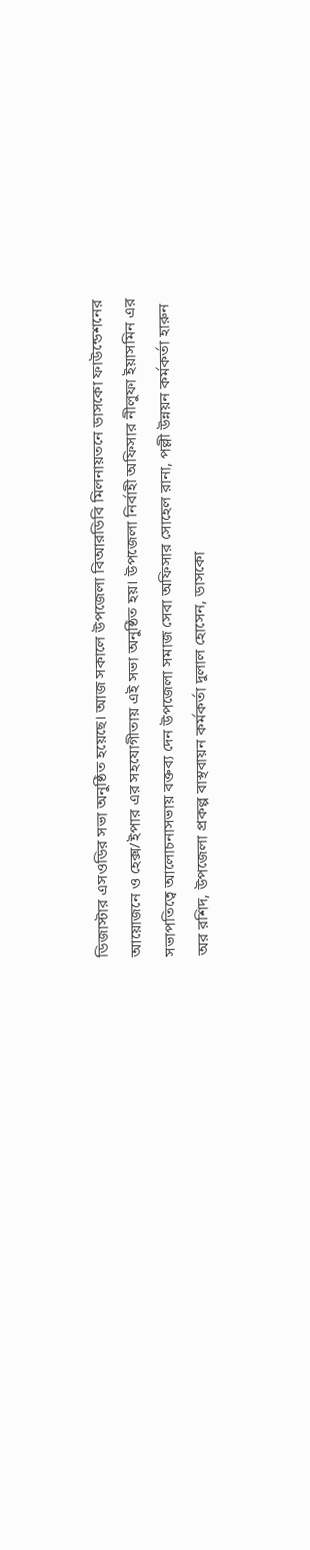ডিজাস্টার এসওডির সভা অনুষ্ঠিত হয়েছে। আজ সকালে উপজেলা বিআরডিবি মিলনায়তনে ডাসকো ফাউন্ডেশনের আয়োজনে ও হেক্স/ইপার এর সহযোগীতায় এই সভা অনুষ্ঠিত হয়। উপজেলা নির্বাহী অফিসার নীলুফা ইয়াসমিন এর সভাপতিত্বে আলোচনাসভায় বক্তব্য দেন উপজেলা সমাজ সেবা অফিসার সোহেল রানা, পল্লী উন্নয়ন কর্মকর্তা হারুন অর রশিদ, উপজেলা প্রকল্প বাস্থবায়ন কর্মকর্তা দুলাল হোসেন, ডাসকো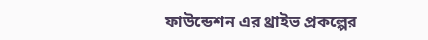ফাউন্ডেশন এর থ্রাইভ প্রকল্পের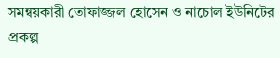সমন্বয়কারী তোফাজ্জল হোসেন ও নাচোল ইউনিটের প্রকল্প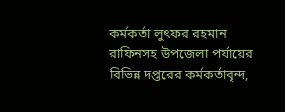কর্মকর্তা লুৎফর রহমান রাফিনসহ উপজেলা পর্যায়ের বিভিন্ন দপ্তরের কর্মকর্তাবৃন্দ,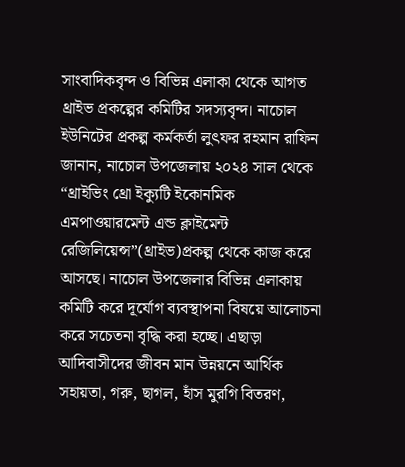সাংবাদিকবৃন্দ ও বিভিন্ন এলাকা থেকে আগত থ্রাইভ প্রকল্পের কমিটির সদস্যবৃন্দ। নাচোল ইউনিটের প্রকল্প কর্মকর্তা লুৎফর রহমান রাফিন জানান, নাচোল উপজেলায় ২০২৪ সাল থেকে “থ্রাইভিং থ্রো ইক্যুটি ইকোনমিক এমপাওয়ারমেন্ট এন্ড ক্লাইমেন্ট রেজিলিয়েন্স”(থ্রাইভ)প্রকল্প থেকে কাজ করে আসছে। নাচোল উপজেলার বিভিন্ন এলাকায় কমিটি করে দূর্যোগ ব্যবস্থাপনা বিষয়ে আলোচনা করে সচেতনা বৃদ্ধি করা হচ্ছে। এছাড়া আদিবাসীদের জীবন মান উন্নয়নে আর্থিক সহায়তা, গরু, ছাগল, হাঁস মুরগি বিতরণ,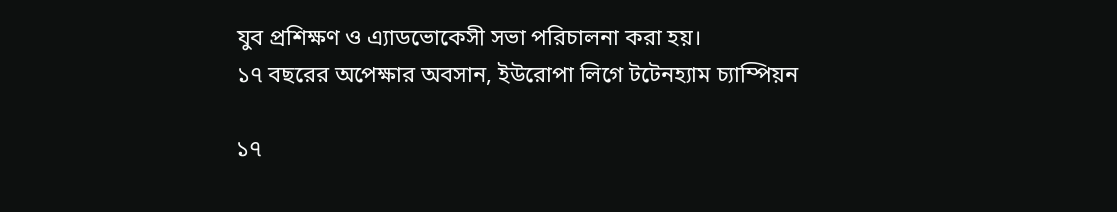যুব প্রশিক্ষণ ও এ্যাডভোকেসী সভা পরিচালনা করা হয়।
১৭ বছরের অপেক্ষার অবসান, ইউরোপা লিগে টটেনহ্যাম চ্যাম্পিয়ন

১৭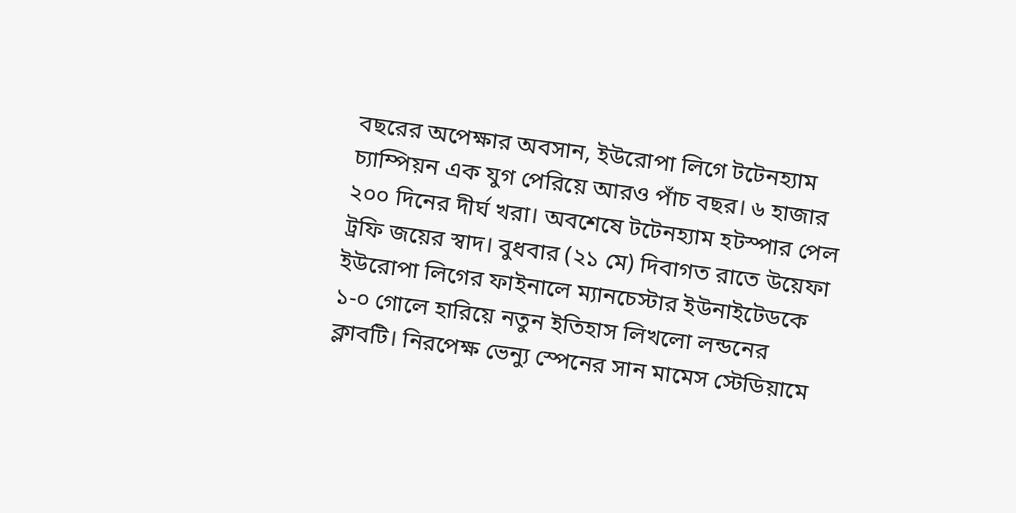বছরের অপেক্ষার অবসান, ইউরোপা লিগে টটেনহ্যাম চ্যাম্পিয়ন এক যুগ পেরিয়ে আরও পাঁচ বছর। ৬ হাজার ২০০ দিনের দীর্ঘ খরা। অবশেষে টটেনহ্যাম হটস্পার পেল ট্রফি জয়ের স্বাদ। বুধবার (২১ মে) দিবাগত রাতে উয়েফা ইউরোপা লিগের ফাইনালে ম্যানচেস্টার ইউনাইটেডকে ১-০ গোলে হারিয়ে নতুন ইতিহাস লিখলো লন্ডনের ক্লাবটি। নিরপেক্ষ ভেন্যু স্পেনের সান মামেস স্টেডিয়ামে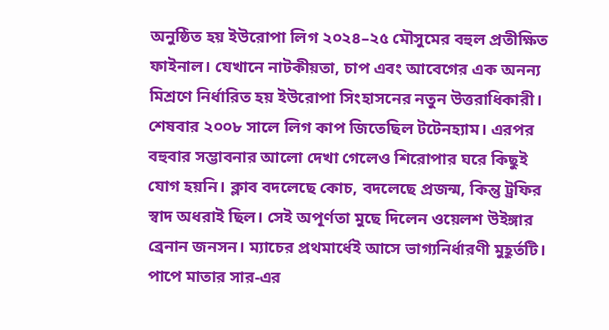অনুষ্ঠিত হয় ইউরোপা লিগ ২০২৪–২৫ মৌসুমের বহুল প্রতীক্ষিত ফাইনাল। যেখানে নাটকীয়তা, চাপ এবং আবেগের এক অনন্য মিশ্রণে নির্ধারিত হয় ইউরোপা সিংহাসনের নতুন উত্তরাধিকারী। শেষবার ২০০৮ সালে লিগ কাপ জিতেছিল টটেনহ্যাম। এরপর বহুবার সম্ভাবনার আলো দেখা গেলেও শিরোপার ঘরে কিছুই যোগ হয়নি। ক্লাব বদলেছে কোচ, বদলেছে প্রজন্ম, কিন্তু ট্রফির স্বাদ অধরাই ছিল। সেই অপূর্ণতা মুছে দিলেন ওয়েলশ উইঙ্গার ব্রেনান জনসন। ম্যাচের প্রথমার্ধেই আসে ভাগ্যনির্ধারণী মুহূর্তটি। পাপে মাতার সার-এর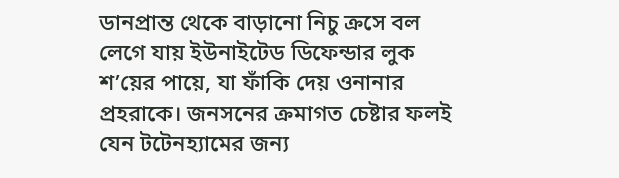ডানপ্রান্ত থেকে বাড়ানো নিচু ক্রসে বল লেগে যায় ইউনাইটেড ডিফেন্ডার লুক শ’য়ের পায়ে, যা ফাঁকি দেয় ওনানার প্রহরাকে। জনসনের ক্রমাগত চেষ্টার ফলই যেন টটেনহ্যামের জন্য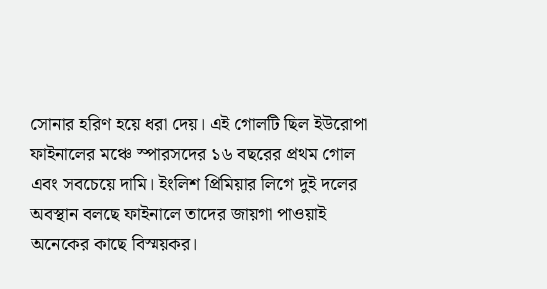সোনার হরিণ হয়ে ধরা দেয়। এই গোলটি ছিল ইউরোপা ফাইনালের মঞ্চে স্পারসদের ১৬ বছরের প্রথম গোল এবং সবচেয়ে দামি। ইংলিশ প্রিমিয়ার লিগে দুই দলের অবস্থান বলছে ফাইনালে তাদের জায়গা পাওয়াই অনেকের কাছে বিস্ময়কর।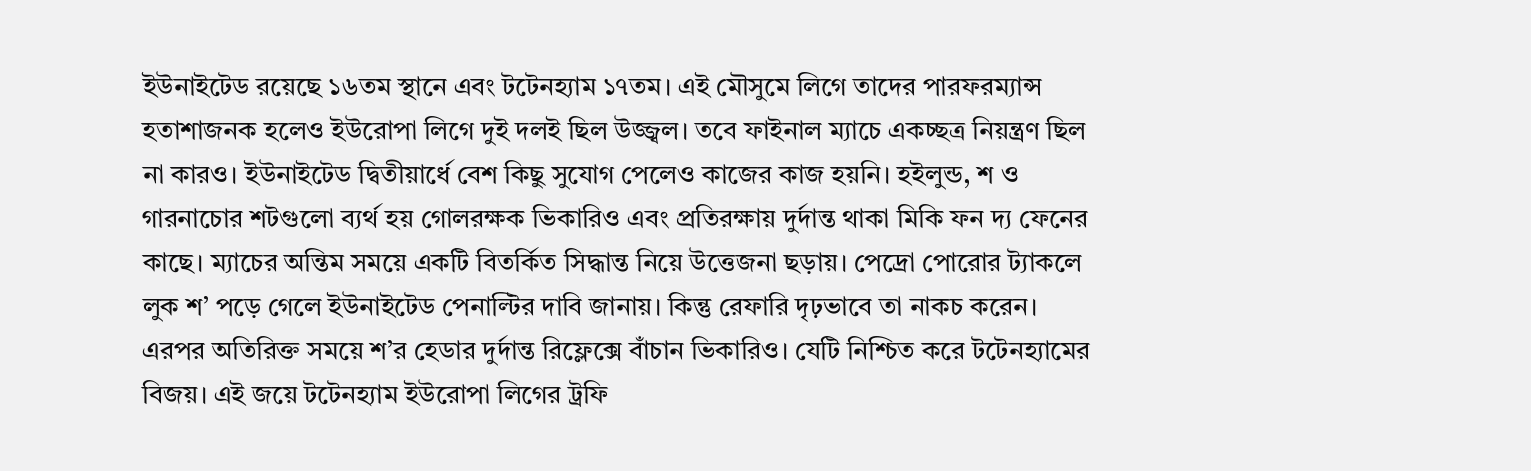ইউনাইটেড রয়েছে ১৬তম স্থানে এবং টটেনহ্যাম ১৭তম। এই মৌসুমে লিগে তাদের পারফরম্যান্স হতাশাজনক হলেও ইউরোপা লিগে দুই দলই ছিল উজ্জ্বল। তবে ফাইনাল ম্যাচে একচ্ছত্র নিয়ন্ত্রণ ছিল না কারও। ইউনাইটেড দ্বিতীয়ার্ধে বেশ কিছু সুযোগ পেলেও কাজের কাজ হয়নি। হইলুন্ড, শ ও গারনাচোর শটগুলো ব্যর্থ হয় গোলরক্ষক ভিকারিও এবং প্রতিরক্ষায় দুর্দান্ত থাকা মিকি ফন দ্য ফেনের কাছে। ম্যাচের অন্তিম সময়ে একটি বিতর্কিত সিদ্ধান্ত নিয়ে উত্তেজনা ছড়ায়। পেদ্রো পোরোর ট্যাকলে লুক শ’ পড়ে গেলে ইউনাইটেড পেনাল্টির দাবি জানায়। কিন্তু রেফারি দৃঢ়ভাবে তা নাকচ করেন। এরপর অতিরিক্ত সময়ে শ’র হেডার দুর্দান্ত রিফ্লেক্সে বাঁচান ভিকারিও। যেটি নিশ্চিত করে টটেনহ্যামের বিজয়। এই জয়ে টটেনহ্যাম ইউরোপা লিগের ট্রফি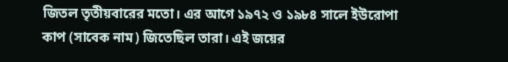জিতল তৃতীয়বারের মতো। এর আগে ১৯৭২ ও ১৯৮৪ সালে ইউরোপা কাপ (সাবেক নাম) জিতেছিল তারা। এই জয়ের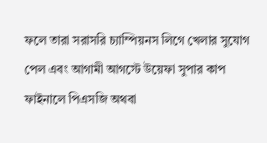ফলে তারা সরাসরি চ্যাম্পিয়নস লিগে খেলার সুযোগ পেল এবং আগামী আগস্টে উয়েফা সুপার কাপ ফাইনালে পিএসজি অথবা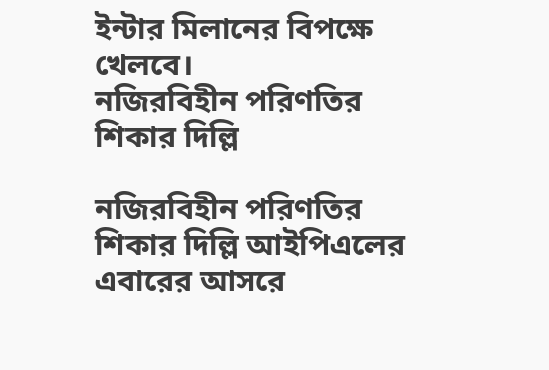ইন্টার মিলানের বিপক্ষে খেলবে।
নজিরবিহীন পরিণতির শিকার দিল্লি

নজিরবিহীন পরিণতির শিকার দিল্লি আইপিএলের এবারের আসরে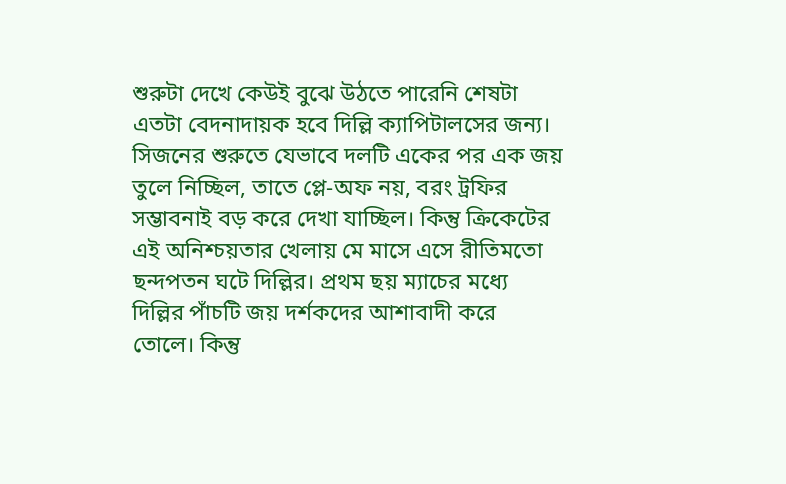শুরুটা দেখে কেউই বুঝে উঠতে পারেনি শেষটা এতটা বেদনাদায়ক হবে দিল্লি ক্যাপিটালসের জন্য। সিজনের শুরুতে যেভাবে দলটি একের পর এক জয় তুলে নিচ্ছিল, তাতে প্লে-অফ নয়, বরং ট্রফির সম্ভাবনাই বড় করে দেখা যাচ্ছিল। কিন্তু ক্রিকেটের এই অনিশ্চয়তার খেলায় মে মাসে এসে রীতিমতো ছন্দপতন ঘটে দিল্লির। প্রথম ছয় ম্যাচের মধ্যে দিল্লির পাঁচটি জয় দর্শকদের আশাবাদী করে তোলে। কিন্তু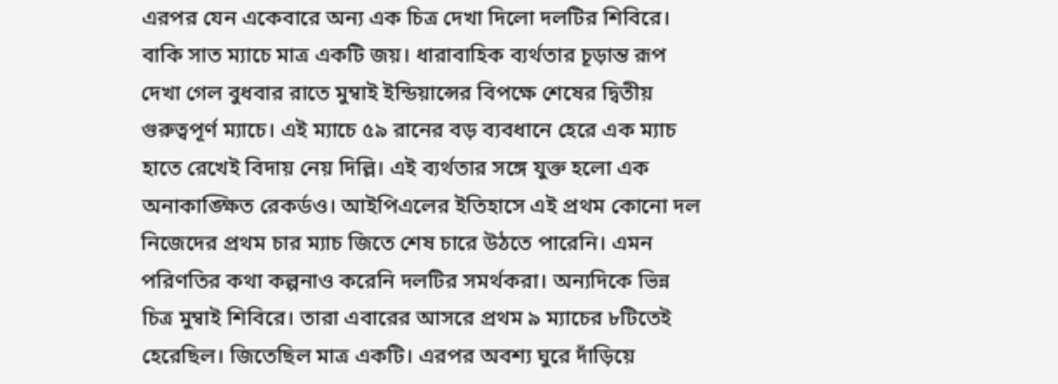এরপর যেন একেবারে অন্য এক চিত্র দেখা দিলো দলটির শিবিরে। বাকি সাত ম্যাচে মাত্র একটি জয়। ধারাবাহিক ব্যর্থতার চূড়ান্ত রূপ দেখা গেল বুধবার রাতে মুম্বাই ইন্ডিয়ান্সের বিপক্ষে শেষের দ্বিতীয় গুরুত্বপূর্ণ ম্যাচে। এই ম্যাচে ৫৯ রানের বড় ব্যবধানে হেরে এক ম্যাচ হাতে রেখেই বিদায় নেয় দিল্লি। এই ব্যর্থতার সঙ্গে যুক্ত হলো এক অনাকাঙ্ক্ষিত রেকর্ডও। আইপিএলের ইতিহাসে এই প্রথম কোনো দল নিজেদের প্রথম চার ম্যাচ জিতে শেষ চারে উঠতে পারেনি। এমন পরিণতির কথা কল্পনাও করেনি দলটির সমর্থকরা। অন্যদিকে ভিন্ন চিত্র মুম্বাই শিবিরে। তারা এবারের আসরে প্রথম ৯ ম্যাচের ৮টিতেই হেরেছিল। জিতেছিল মাত্র একটি। এরপর অবশ্য ঘুরে দাঁড়িয়ে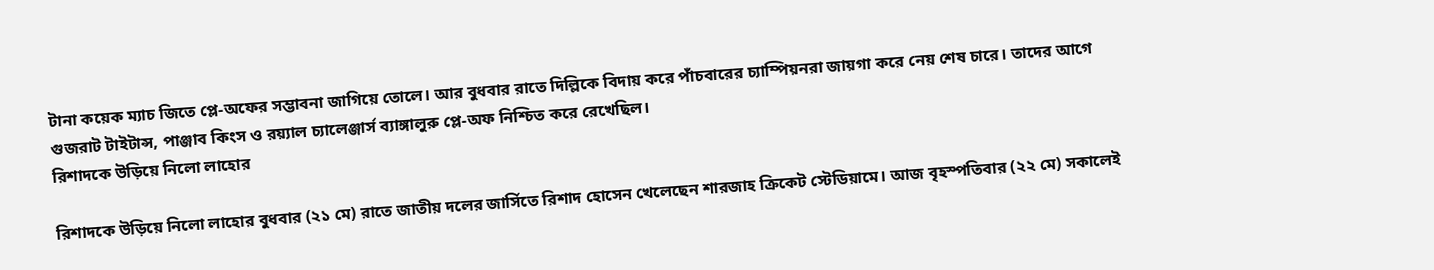টানা কয়েক ম্যাচ জিতে প্লে-অফের সম্ভাবনা জাগিয়ে তোলে। আর বুধবার রাতে দিল্লিকে বিদায় করে পাঁচবারের চ্যাম্পিয়নরা জায়গা করে নেয় শেষ চারে। তাদের আগে গুজরাট টাইটান্স, পাঞ্জাব কিংস ও রয়্যাল চ্যালেঞ্জার্স ব্যাঙ্গালুরু প্লে-অফ নিশ্চিত করে রেখেছিল।
রিশাদকে উড়িয়ে নিলো লাহোর

রিশাদকে উড়িয়ে নিলো লাহোর বুধবার (২১ মে) রাতে জাতীয় দলের জার্সিতে রিশাদ হোসেন খেলেছেন শারজাহ ক্রিকেট স্টেডিয়ামে। আজ বৃহস্পতিবার (২২ মে) সকালেই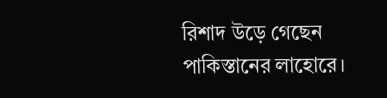রিশাদ উড়ে গেছেন পাকিস্তানের লাহোরে।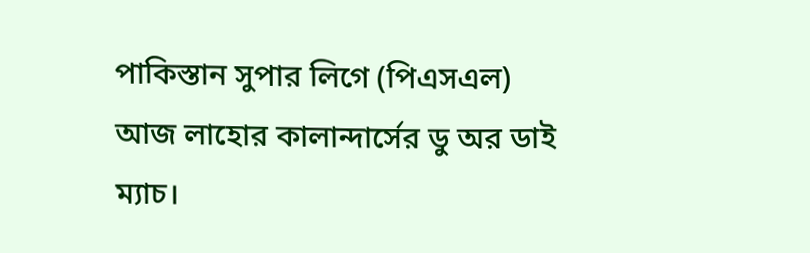পাকিস্তান সুপার লিগে (পিএসএল) আজ লাহোর কালান্দার্সের ডু অর ডাই ম্যাচ।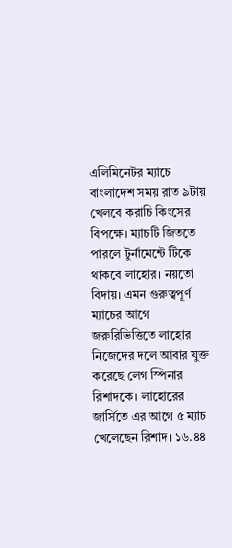এলিমিনেটর ম্যাচে বাংলাদেশ সময় রাত ৯টায় খেলবে করাচি কিংসের বিপক্ষে। ম্যাচটি জিততে পারলে টুর্নামেন্টে টিকে থাকবে লাহোর। নয়তো বিদায়। এমন গুরুত্বপূর্ণ ম্যাচের আগে জরুরিভিত্তিতে লাহোর নিজেদের দলে আবার যুক্ত করেছে লেগ স্পিনার রিশাদকে। লাহোরের জার্সিতে এর আগে ৫ ম্যাচ খেলেছেন রিশাদ। ১৬.৪৪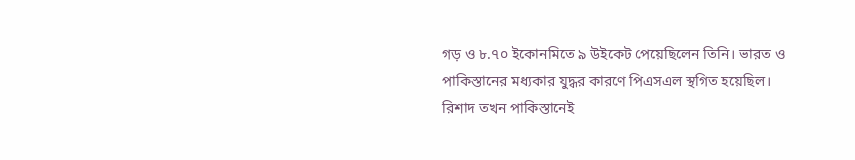গড় ও ৮.৭০ ইকোনমিতে ৯ উইকেট পেয়েছিলেন তিনি। ভারত ও পাকিস্তানের মধ্যকার যুদ্ধর কারণে পিএসএল স্থগিত হয়েছিল। রিশাদ তখন পাকিস্তানেই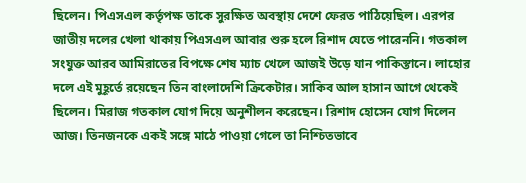ছিলেন। পিএসএল কর্তৃপক্ষ তাকে সুরক্ষিত অবস্থায় দেশে ফেরত পাঠিয়েছিল। এরপর জাতীয় দলের খেলা থাকায় পিএসএল আবার শুরু হলে রিশাদ যেতে পারেননি। গতকাল সংযুক্ত আরব আমিরাতের বিপক্ষে শেষ ম্যাচ খেলে আজই উড়ে যান পাকিস্তানে। লাহোর দলে এই মুহূর্তে রয়েছেন তিন বাংলাদেশি ক্রিকেটার। সাকিব আল হাসান আগে থেকেই ছিলেন। মিরাজ গতকাল যোগ দিয়ে অনুশীলন করেছেন। রিশাদ হোসেন যোগ দিলেন আজ। তিনজনকে একই সঙ্গে মাঠে পাওয়া গেলে তা নিশ্চিতভাবে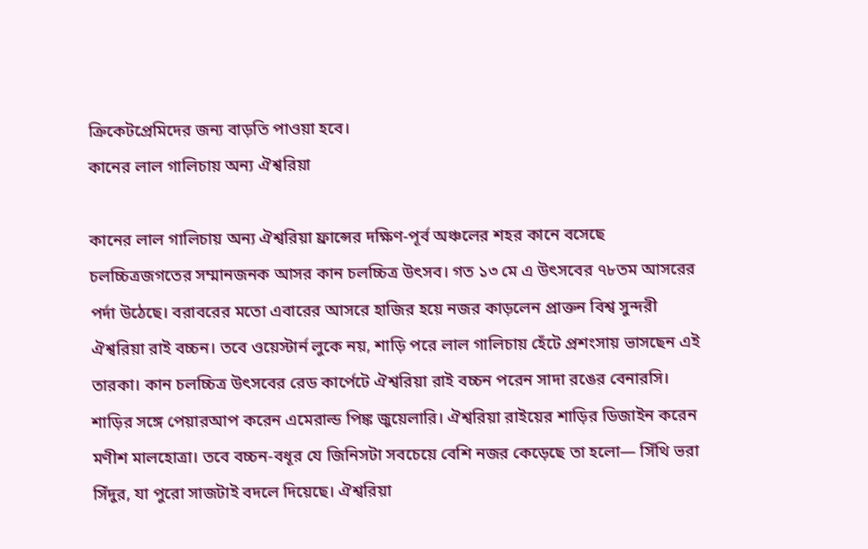ক্রিকেটপ্রেমিদের জন্য বাড়তি পাওয়া হবে।
কানের লাল গালিচায় অন্য ঐশ্বরিয়া

কানের লাল গালিচায় অন্য ঐশ্বরিয়া ফ্রান্সের দক্ষিণ-পূর্ব অঞ্চলের শহর কানে বসেছে চলচ্চিত্রজগতের সম্মানজনক আসর কান চলচ্চিত্র উৎসব। গত ১৩ মে এ উৎসবের ৭৮তম আসরের পর্দা উঠেছে। বরাবরের মতো এবারের আসরে হাজির হয়ে নজর কাড়লেন প্রাক্তন বিশ্ব সুন্দরী ঐশ্বরিয়া রাই বচ্চন। তবে ওয়েস্টার্ন লুকে নয়, শাড়ি পরে লাল গালিচায় হেঁটে প্রশংসায় ভাসছেন এই তারকা। কান চলচ্চিত্র উৎসবের রেড কার্পেটে ঐশ্বরিয়া রাই বচ্চন পরেন সাদা রঙের বেনারসি। শাড়ির সঙ্গে পেয়ারআপ করেন এমেরাল্ড পিঙ্ক জুয়েলারি। ঐশ্বরিয়া রাইয়ের শাড়ির ডিজাইন করেন মণীশ মালহোত্রা। তবে বচ্চন-বধূর যে জিনিসটা সবচেয়ে বেশি নজর কেড়েছে তা হলো— সিঁথি ভরা সিঁদুর, যা পুরো সাজটাই বদলে দিয়েছে। ঐশ্বরিয়া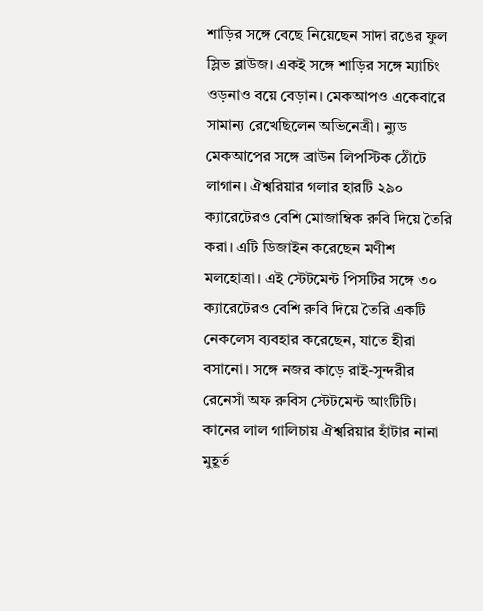শাড়ির সঙ্গে বেছে নিয়েছেন সাদা রঙের ফুল স্লিভ ব্লাউজ। একই সঙ্গে শাড়ির সঙ্গে ম্যাচিং ওড়নাও বয়ে বেড়ান। মেকআপও একেবারে সামান্য রেখেছিলেন অভিনেত্রী। ন্যুড মেকআপের সঙ্গে ব্রাউন লিপস্টিক ঠোঁটে লাগান। ঐশ্বরিয়ার গলার হারটি ২৯০ ক্যারেটেরও বেশি মোজাম্বিক রুবি দিয়ে তৈরি করা। এটি ডিজাইন করেছেন মণীশ মলহোত্রা। এই স্টেটমেন্ট পিসটির সঙ্গে ৩০ ক্যারেটেরও বেশি রুবি দিয়ে তৈরি একটি নেকলেস ব্যবহার করেছেন, যাতে হীরা বসানো। সঙ্গে নজর কাড়ে রাই-সুন্দরীর রেনেসাঁ অফ রুবিস স্টেটমেন্ট আংটিটি। কানের লাল গালিচায় ঐশ্বরিয়ার হাঁটার নানা মুহূর্ত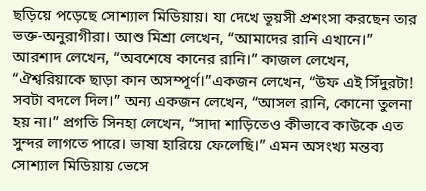ছড়িয়ে পড়েছে সোশ্যাল মিডিয়ায়। যা দেখে ভূয়সী প্রশংসা করছেন তার ভক্ত-অনুরাগীরা। আশু মিশ্রা লেখেন, “আমাদের রানি এখানে।” আরশাদ লেখেন, “অবশেষে কানের রানি।” কাজল লেখেন, “ঐশ্বরিয়াকে ছাড়া কান অসম্পূর্ণ।”একজন লেখেন, “উফ এই সিঁদুরটা! সবটা বদলে দিল।” অন্য একজন লেখেন, “আসল রানি, কোনো তুলনা হয় না।” প্রগতি সিনহা লেখেন, “সাদা শাড়িতেও কীভাবে কাউকে এত সুন্দর লাগতে পারে। ভাষা হারিয়ে ফেলেছি।” এমন অসংখ্য মন্তব্য সোশ্যাল মিডিয়ায় ভেসে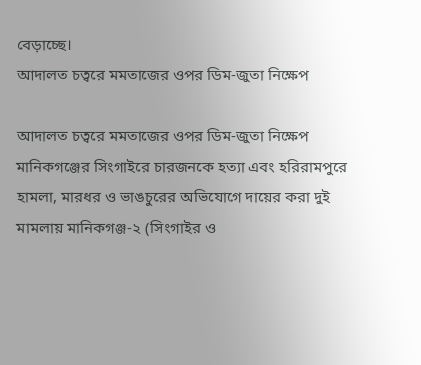বেড়াচ্ছে।
আদালত চত্বরে মমতাজের ওপর ডিম-জুতা নিক্ষেপ

আদালত চত্বরে মমতাজের ওপর ডিম-জুতা নিক্ষেপ মানিকগঞ্জের সিংগাইরে চারজনকে হত্যা এবং হরিরামপুরে হামলা, মারধর ও ভাঙচুরের অভিযোগে দায়ের করা দুই মামলায় মানিকগঞ্জ-২ (সিংগাইর ও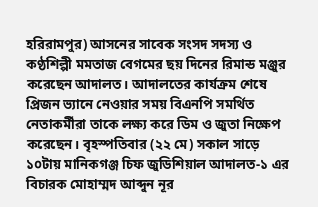হরিরামপুর) আসনের সাবেক সংসদ সদস্য ও কণ্ঠশিল্পী মমতাজ বেগমের ছয় দিনের রিমান্ড মঞ্জুর করেছেন আদালত। আদালতের কার্যক্রম শেষে প্রিজন ভ্যানে নেওয়ার সময় বিএনপি সমর্থিত নেতাকর্মীরা তাকে লক্ষ্য করে ডিম ও জুতা নিক্ষেপ করেছেন। বৃহস্পতিবার (২২ মে) সকাল সাড়ে ১০টায় মানিকগঞ্জ চিফ জুডিশিয়াল আদালত-১ এর বিচারক মোহাম্মদ আব্দুন নূর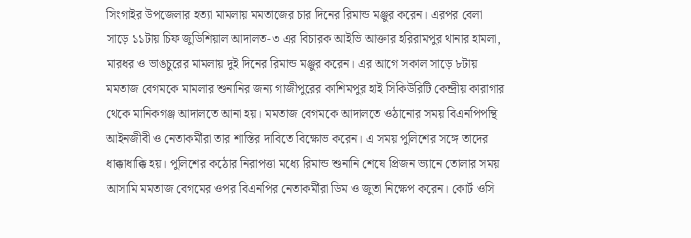সিংগাইর উপজেলার হত্যা মামলায় মমতাজের চার দিনের রিমান্ড মঞ্জুর করেন। এরপর বেলা সাড়ে ১১টায় চিফ জুডিশিয়াল আদালত-৩ এর বিচারক আইভি আক্তার হরিরামপুর থানার হামলা, মারধর ও ভাঙচুরের মামলায় দুই দিনের রিমান্ড মঞ্জুর করেন। এর আগে সকাল সাড়ে ৮টায় মমতাজ বেগমকে মামলার শুনানির জন্য গাজীপুরের কাশিমপুর হাই সিকিউরিটি কেন্দ্রীয় কারাগার থেকে মানিকগঞ্জ আদালতে আনা হয়। মমতাজ বেগমকে আদালতে ওঠানোর সময় বিএনপিপন্থি আইনজীবী ও নেতাকর্মীরা তার শাস্তির দাবিতে বিক্ষোভ করেন। এ সময় পুলিশের সঙ্গে তাদের ধাক্কাধাক্কি হয়। পুলিশের কঠোর নিরাপত্তা মধ্যে রিমান্ড শুনানি শেষে প্রিজন ভ্যানে তোলার সময় আসামি মমতাজ বেগমের ওপর বিএনপির নেতাকর্মীরা ডিম ও জুতা নিক্ষেপ করেন। কোর্ট ওসি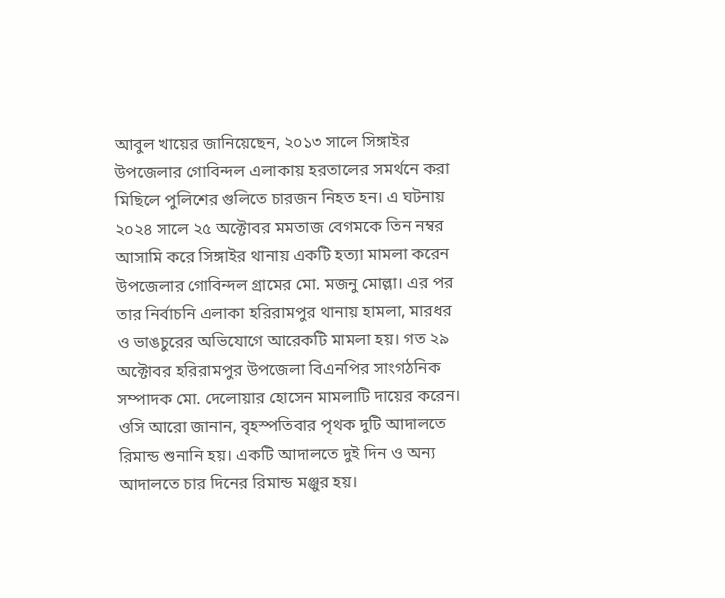আবুল খায়ের জানিয়েছেন, ২০১৩ সালে সিঙ্গাইর উপজেলার গোবিন্দল এলাকায় হরতালের সমর্থনে করা মিছিলে পুলিশের গুলিতে চারজন নিহত হন। এ ঘটনায় ২০২৪ সালে ২৫ অক্টোবর মমতাজ বেগমকে তিন নম্বর আসামি করে সিঙ্গাইর থানায় একটি হত্যা মামলা করেন উপজেলার গোবিন্দল গ্রামের মো. মজনু মোল্লা। এর পর তার নির্বাচনি এলাকা হরিরামপুর থানায় হামলা, মারধর ও ভাঙচুরের অভিযোগে আরেকটি মামলা হয়। গত ২৯ অক্টোবর হরিরামপুর উপজেলা বিএনপির সাংগঠনিক সম্পাদক মো. দেলোয়ার হোসেন মামলাটি দায়ের করেন। ওসি আরো জানান, বৃহস্পতিবার পৃথক দুটি আদালতে রিমান্ড শুনানি হয়। একটি আদালতে দুই দিন ও অন্য আদালতে চার দিনের রিমান্ড মঞ্জুর হয়।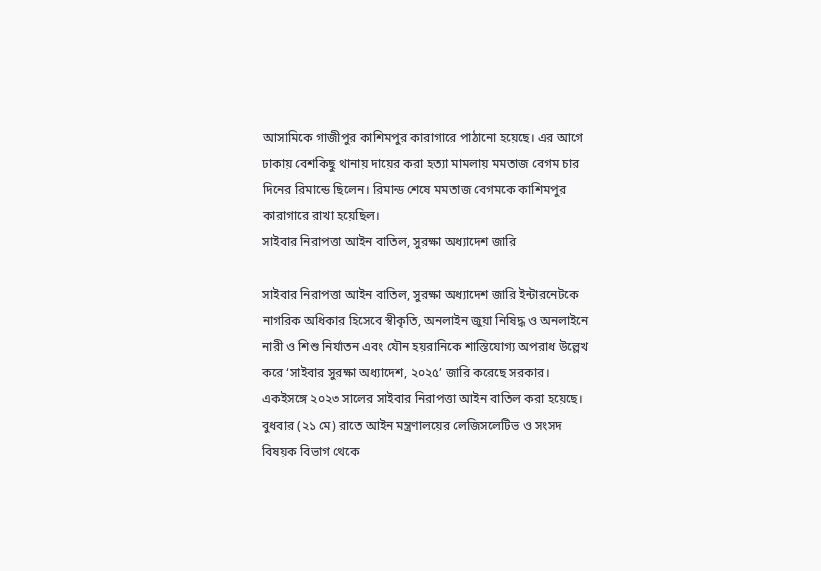আসামিকে গাজীপুর কাশিমপুর কারাগারে পাঠানো হয়েছে। এর আগে ঢাকায় বেশকিছু থানায় দায়ের করা হত্যা মামলায় মমতাজ বেগম চার দিনের রিমান্ডে ছিলেন। রিমান্ড শেষে মমতাজ বেগমকে কাশিমপুর কারাগারে রাখা হয়েছিল।
সাইবার নিরাপত্তা আইন বাতিল, সুরক্ষা অধ্যাদেশ জারি

সাইবার নিরাপত্তা আইন বাতিল, সুরক্ষা অধ্যাদেশ জারি ইন্টারনেটকে নাগরিক অধিকার হিসেবে স্বীকৃতি, অনলাইন জুয়া নিষিদ্ধ ও অনলাইনে নারী ও শিশু নির্যাতন এবং যৌন হয়রানিকে শাস্তিযোগ্য অপরাধ উল্লেখ করে ‘সাইবার সুরক্ষা অধ্যাদেশ, ২০২৫’ জারি করেছে সরকার। একইসঙ্গে ২০২৩ সালের সাইবার নিরাপত্তা আইন বাতিল করা হয়েছে। বুধবার (২১ মে) রাতে আইন মন্ত্রণালয়ের লেজিসলেটিভ ও সংসদ বিষয়ক বিভাগ থেকে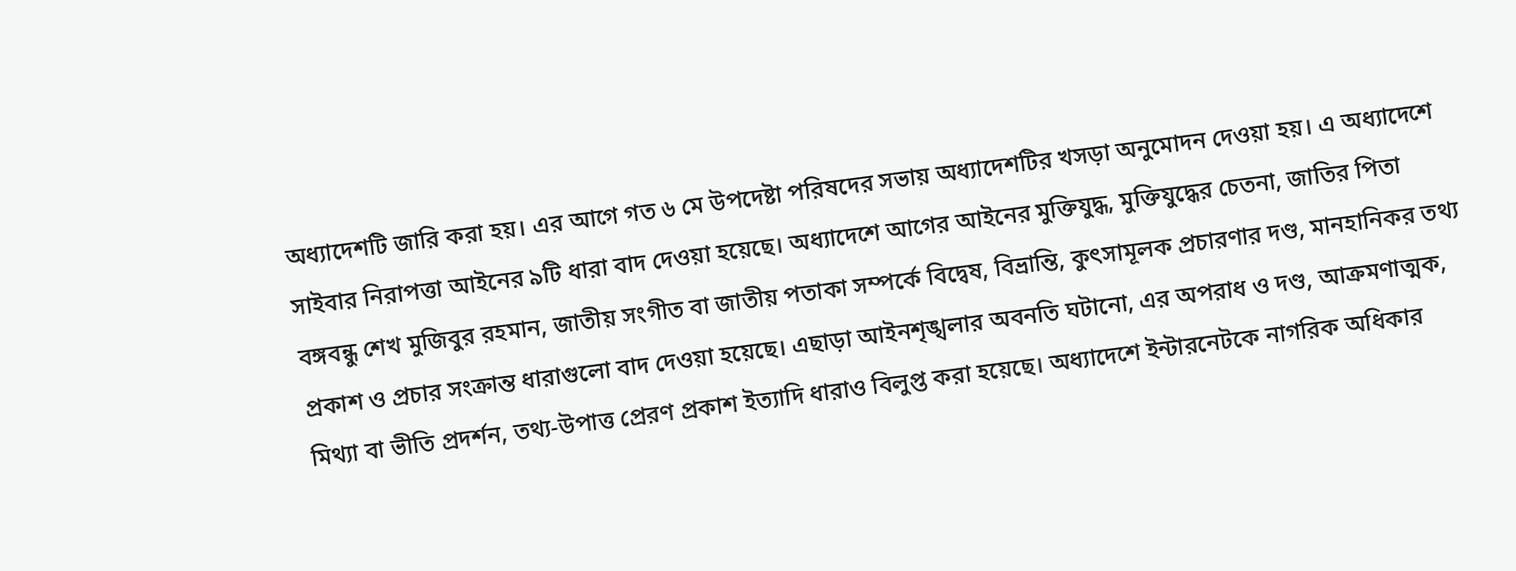অধ্যাদেশটি জারি করা হয়। এর আগে গত ৬ মে উপদেষ্টা পরিষদের সভায় অধ্যাদেশটির খসড়া অনুমোদন দেওয়া হয়। এ অধ্যাদেশে সাইবার নিরাপত্তা আইনের ৯টি ধারা বাদ দেওয়া হয়েছে। অধ্যাদেশে আগের আইনের মুক্তিযুদ্ধ, মুক্তিযুদ্ধের চেতনা, জাতির পিতা বঙ্গবন্ধু শেখ মুজিবুর রহমান, জাতীয় সংগীত বা জাতীয় পতাকা সম্পর্কে বিদ্বেষ, বিভ্রান্তি, কুৎসামূলক প্রচারণার দণ্ড, মানহানিকর তথ্য প্রকাশ ও প্রচার সংক্রান্ত ধারাগুলো বাদ দেওয়া হয়েছে। এছাড়া আইনশৃঙ্খলার অবনতি ঘটানো, এর অপরাধ ও দণ্ড, আক্রমণাত্মক, মিথ্যা বা ভীতি প্রদর্শন, তথ্য-উপাত্ত প্রেরণ প্রকাশ ইত্যাদি ধারাও বিলুপ্ত করা হয়েছে। অধ্যাদেশে ইন্টারনেটকে নাগরিক অধিকার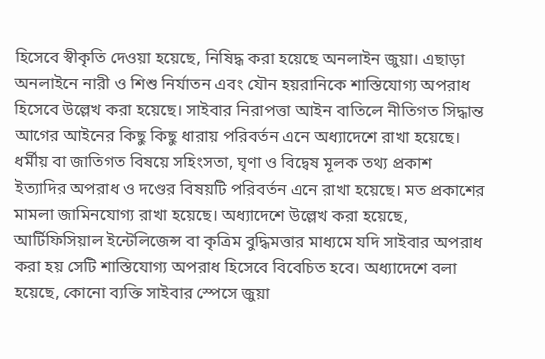হিসেবে স্বীকৃতি দেওয়া হয়েছে, নিষিদ্ধ করা হয়েছে অনলাইন জুয়া। এছাড়া অনলাইনে নারী ও শিশু নির্যাতন এবং যৌন হয়রানিকে শাস্তিযোগ্য অপরাধ হিসেবে উল্লেখ করা হয়েছে। সাইবার নিরাপত্তা আইন বাতিলে নীতিগত সিদ্ধান্ত আগের আইনের কিছু কিছু ধারায় পরিবর্তন এনে অধ্যাদেশে রাখা হয়েছে। ধর্মীয় বা জাতিগত বিষয়ে সহিংসতা, ঘৃণা ও বিদ্বেষ মূলক তথ্য প্রকাশ ইত্যাদির অপরাধ ও দণ্ডের বিষয়টি পরিবর্তন এনে রাখা হয়েছে। মত প্রকাশের মামলা জামিনযোগ্য রাখা হয়েছে। অধ্যাদেশে উল্লেখ করা হয়েছে, আর্টিফিসিয়াল ইন্টেলিজেন্স বা কৃত্রিম বুদ্ধিমত্তার মাধ্যমে যদি সাইবার অপরাধ করা হয় সেটি শাস্তিযোগ্য অপরাধ হিসেবে বিবেচিত হবে। অধ্যাদেশে বলা হয়েছে, কোনো ব্যক্তি সাইবার স্পেসে জুয়া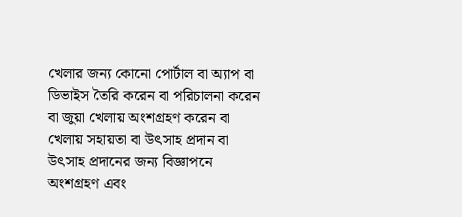খেলার জন্য কোনো পোর্টাল বা অ্যাপ বা ডিভাইস তৈরি করেন বা পরিচালনা করেন বা জুয়া খেলায় অংশগ্রহণ করেন বা খেলায় সহায়তা বা উৎসাহ প্রদান বা উৎসাহ প্রদানের জন্য বিজ্ঞাপনে অংশগ্রহণ এবং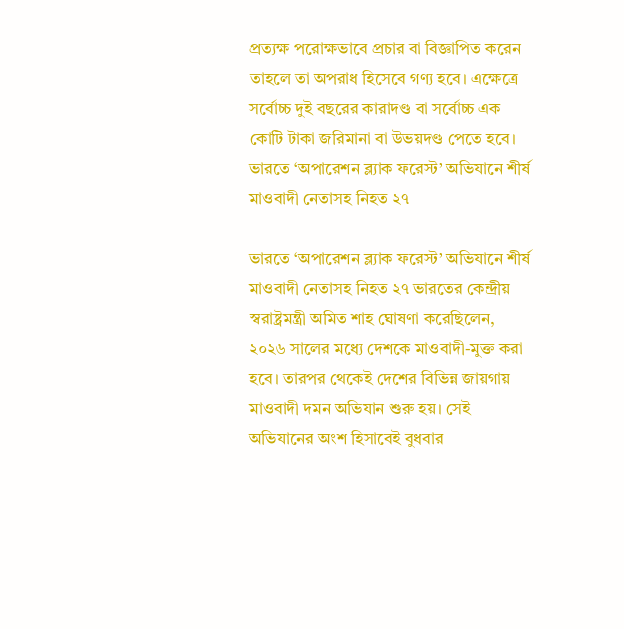প্রত্যক্ষ পরোক্ষভাবে প্রচার বা বিজ্ঞাপিত করেন তাহলে তা অপরাধ হিসেবে গণ্য হবে। এক্ষেত্রে সর্বোচ্চ দুই বছরের কারাদণ্ড বা সর্বোচ্চ এক কোটি টাকা জরিমানা বা উভয়দণ্ড পেতে হবে।
ভারতে ‘অপারেশন ব্ল্যাক ফরেস্ট’ অভিযানে শীর্ষ মাওবাদী নেতাসহ নিহত ২৭

ভারতে ‘অপারেশন ব্ল্যাক ফরেস্ট’ অভিযানে শীর্ষ মাওবাদী নেতাসহ নিহত ২৭ ভারতের কেন্দ্রীয় স্বরাষ্ট্রমন্ত্রী অমিত শাহ ঘোষণা করেছিলেন, ২০২৬ সালের মধ্যে দেশকে মাওবাদী-মুক্ত করা হবে। তারপর থেকেই দেশের বিভিন্ন জায়গায় মাওবাদী দমন অভিযান শুরু হয়। সেই অভিযানের অংশ হিসাবেই বুধবার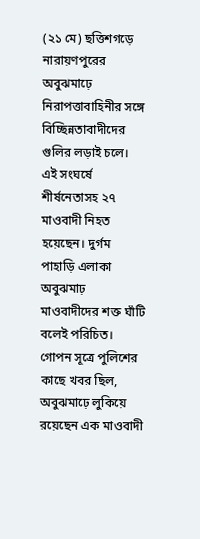(২১ মে) ছত্তিশগড়ে নারায়ণপুরের অবুঝমাঢ়ে নিরাপত্তাবাহিনীর সঙ্গে বিচ্ছিন্নতাবাদীদের গুলির লড়াই চলে। এই সংঘর্ষে শীর্ষনেতাসহ ২৭ মাওবাদী নিহত হয়েছেন। দুর্গম পাহাড়ি এলাকা অবুঝমাঢ় মাওবাদীদের শক্ত ঘাঁটি বলেই পরিচিত। গোপন সূত্রে পুলিশের কাছে খবর ছিল, অবুঝমাঢ়ে লুকিয়ে রয়েছেন এক মাওবাদী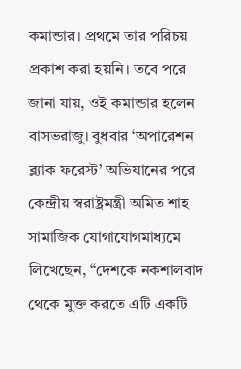কমান্ডার। প্রথমে তার পরিচয় প্রকাশ করা হয়নি। তবে পরে জানা যায়, ওই কমান্ডার হলেন বাসভরাজু। বুধবার ‘অপারেশন ব্ল্যাক ফরেস্ট’ অভিযানের পরে কেন্দ্রীয় স্বরাষ্ট্রমন্ত্রী অমিত শাহ সামাজিক যোগাযোগমাধ্যমে লিখেছেন, “দেশকে নকশালবাদ থেকে মুক্ত করতে এটি একটি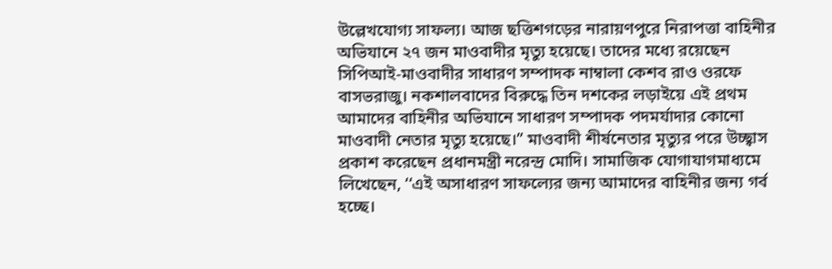উল্লেখযোগ্য সাফল্য। আজ ছত্তিশগড়ের নারায়ণপুরে নিরাপত্তা বাহিনীর অভিযানে ২৭ জন মাওবাদীর মৃত্যু হয়েছে। তাদের মধ্যে রয়েছেন সিপিআই-মাওবাদীর সাধারণ সম্পাদক নাম্বালা কেশব রাও ওরফে বাসভরাজু। নকশালবাদের বিরুদ্ধে তিন দশকের লড়াইয়ে এই প্রথম আমাদের বাহিনীর অভিযানে সাধারণ সম্পাদক পদমর্যাদার কোনো মাওবাদী নেতার মৃত্যু হয়েছে।” মাওবাদী শীর্ষনেতার মৃত্যুর পরে উচ্ছ্বাস প্রকাশ করেছেন প্রধানমন্ত্রী নরেন্দ্র মোদি। সামাজিক যোগাযাগমাধ্যমে লিখেছেন, ‘‘এই অসাধারণ সাফল্যের জন্য আমাদের বাহিনীর জন্য গর্ব হচ্ছে।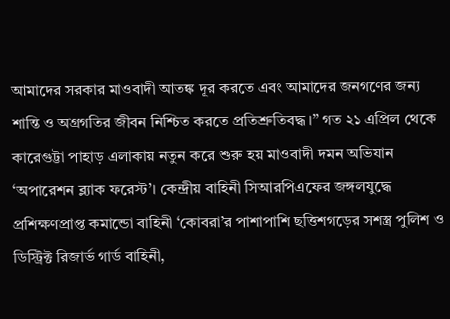আমাদের সরকার মাওবাদী আতঙ্ক দূর করতে এবং আমাদের জনগণের জন্য শান্তি ও অগ্রগতির জীবন নিশ্চিত করতে প্রতিশ্রুতিবদ্ধ।’’ গত ২১ এপ্রিল থেকে কারেগুট্টা পাহাড় এলাকায় নতুন করে শুরু হয় মাওবাদী দমন অভিযান ‘অপারেশন ব্ল্যাক ফরেস্ট’। কেন্দ্রীয় বাহিনী সিআরপিএফের জঙ্গলযুদ্ধে প্রশিক্ষণপ্রাপ্ত কমান্ডো বাহিনী ‘কোবরা’র পাশাপাশি ছত্তিশগড়ের সশস্ত্র পুলিশ ও ডিস্ট্রিক্ট রিজার্ভ গার্ড বাহিনী,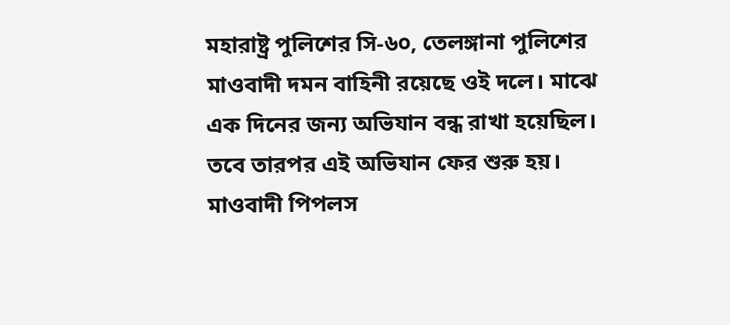মহারাষ্ট্র পুলিশের সি-৬০, তেলঙ্গানা পুলিশের মাওবাদী দমন বাহিনী রয়েছে ওই দলে। মাঝে এক দিনের জন্য অভিযান বন্ধ রাখা হয়েছিল। তবে তারপর এই অভিযান ফের শুরু হয়। মাওবাদী পিপলস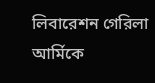লিবারেশন গেরিলা আর্মিকে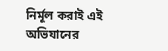নির্মূল করাই এই অভিযানের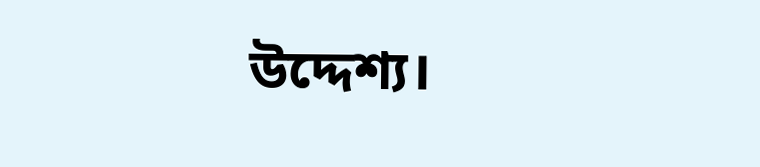উদ্দেশ্য।